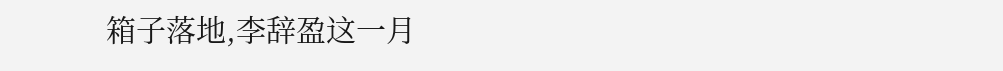箱子落地,李辞盈这一月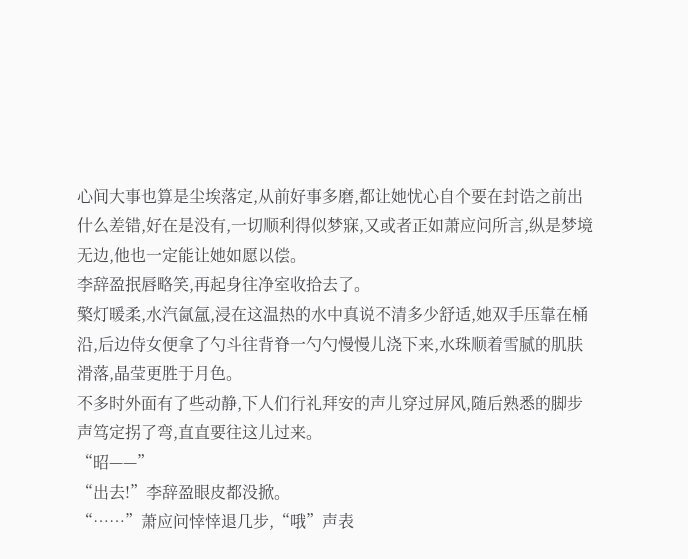心间大事也算是尘埃落定,从前好事多磨,都让她忧心自个要在封诰之前出什么差错,好在是没有,一切顺利得似梦寐,又或者正如萧应问所言,纵是梦境无边,他也一定能让她如愿以偿。
李辞盈抿唇略笑,再起身往净室收拾去了。
檠灯暖柔,水汽氤氲,浸在这温热的水中真说不清多少舒适,她双手压靠在桶沿,后边侍女便拿了勺斗往背脊一勺勺慢慢儿浇下来,水珠顺着雪腻的肌肤滑落,晶莹更胜于月色。
不多时外面有了些动静,下人们行礼拜安的声儿穿过屏风,随后熟悉的脚步声笃定拐了弯,直直要往这儿过来。
“昭——”
“出去!”李辞盈眼皮都没掀。
“……”萧应问悻悻退几步,“哦”声表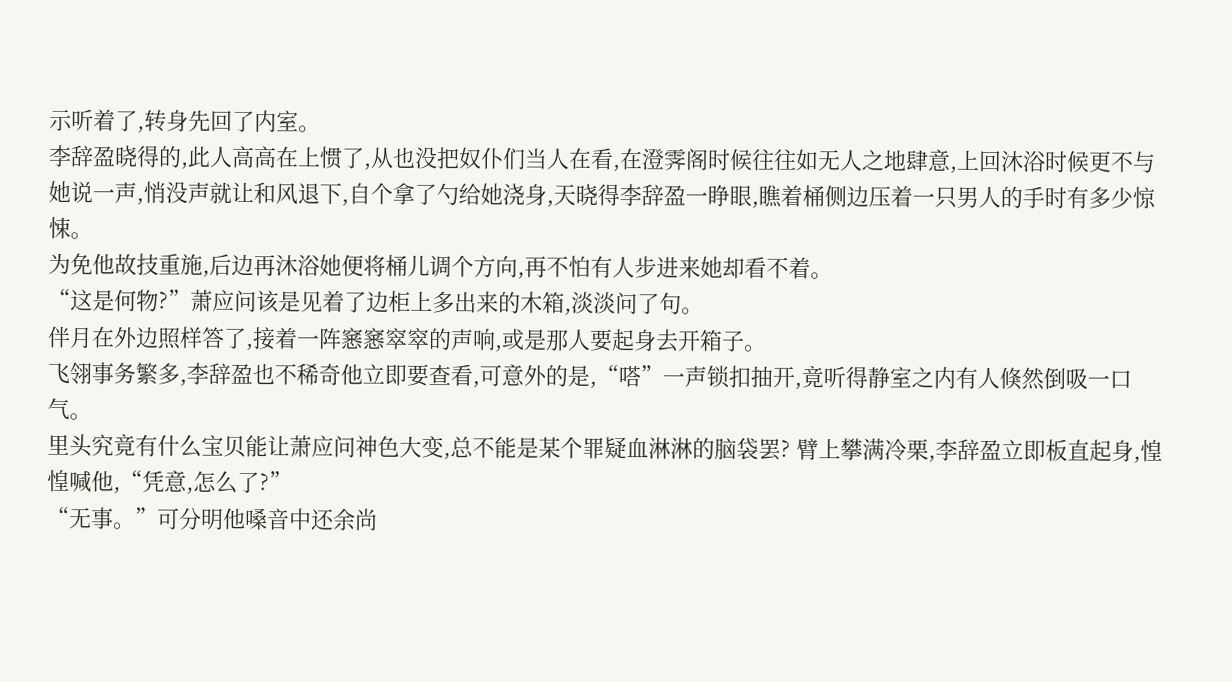示听着了,转身先回了内室。
李辞盈晓得的,此人高高在上惯了,从也没把奴仆们当人在看,在澄霁阁时候往往如无人之地肆意,上回沐浴时候更不与她说一声,悄没声就让和风退下,自个拿了勺给她浇身,天晓得李辞盈一睁眼,瞧着桶侧边压着一只男人的手时有多少惊悚。
为免他故技重施,后边再沐浴她便将桶儿调个方向,再不怕有人步进来她却看不着。
“这是何物?”萧应问该是见着了边柜上多出来的木箱,淡淡问了句。
伴月在外边照样答了,接着一阵窸窸窣窣的声响,或是那人要起身去开箱子。
飞翎事务繁多,李辞盈也不稀奇他立即要查看,可意外的是,“嗒”一声锁扣抽开,竟听得静室之内有人倏然倒吸一口气。
里头究竟有什么宝贝能让萧应问神色大变,总不能是某个罪疑血淋淋的脑袋罢? 臂上攀满冷栗,李辞盈立即板直起身,惶惶喊他,“凭意,怎么了?”
“无事。”可分明他嗓音中还余尚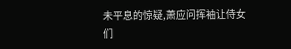未平息的惊疑,萧应问挥袖让侍女们